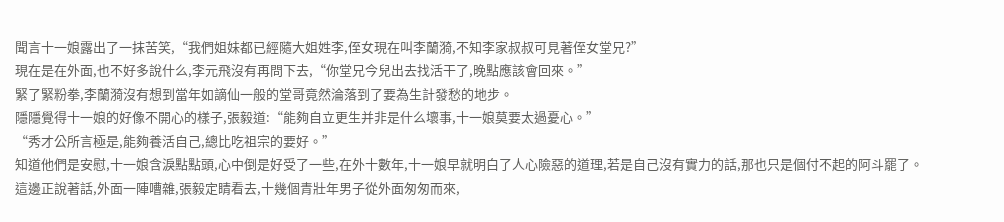聞言十一娘露出了一抹苦笑,“我們姐妹都已經隨大姐姓李,侄女現在叫李蘭漪,不知李家叔叔可見著侄女堂兄?”
現在是在外面,也不好多說什么,李元飛沒有再問下去,“你堂兄今兒出去找活干了,晚點應該會回來。”
緊了緊粉拳,李蘭漪沒有想到當年如謫仙一般的堂哥竟然淪落到了要為生計發愁的地步。
隱隱覺得十一娘的好像不開心的樣子,張毅道:“能夠自立更生并非是什么壞事,十一娘莫要太過憂心。”
“秀才公所言極是,能夠養活自己,總比吃祖宗的要好。”
知道他們是安慰,十一娘含淚點點頭,心中倒是好受了一些,在外十數年,十一娘早就明白了人心險惡的道理,若是自己沒有實力的話,那也只是個付不起的阿斗罷了。
這邊正說著話,外面一陣嘈雜,張毅定睛看去,十幾個青壯年男子從外面匆匆而來,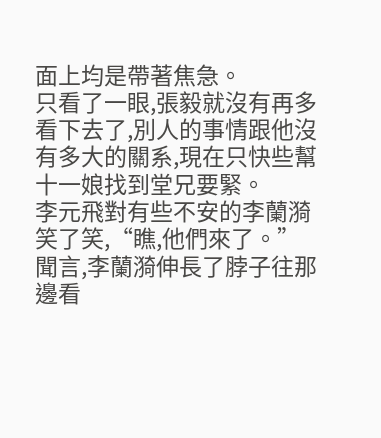面上均是帶著焦急。
只看了一眼,張毅就沒有再多看下去了,別人的事情跟他沒有多大的關系,現在只快些幫十一娘找到堂兄要緊。
李元飛對有些不安的李蘭漪笑了笑,“瞧,他們來了。”
聞言,李蘭漪伸長了脖子往那邊看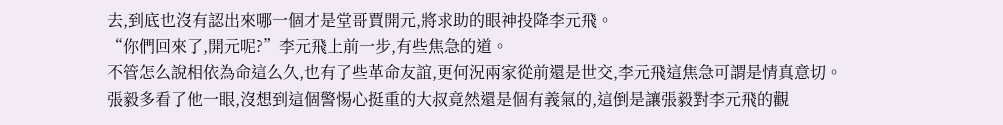去,到底也沒有認出來哪一個才是堂哥賈開元,將求助的眼神投降李元飛。
“你們回來了,開元呢?”李元飛上前一步,有些焦急的道。
不管怎么說相依為命這么久,也有了些革命友誼,更何況兩家從前還是世交,李元飛這焦急可謂是情真意切。
張毅多看了他一眼,沒想到這個警惕心挺重的大叔竟然還是個有義氣的,這倒是讓張毅對李元飛的觀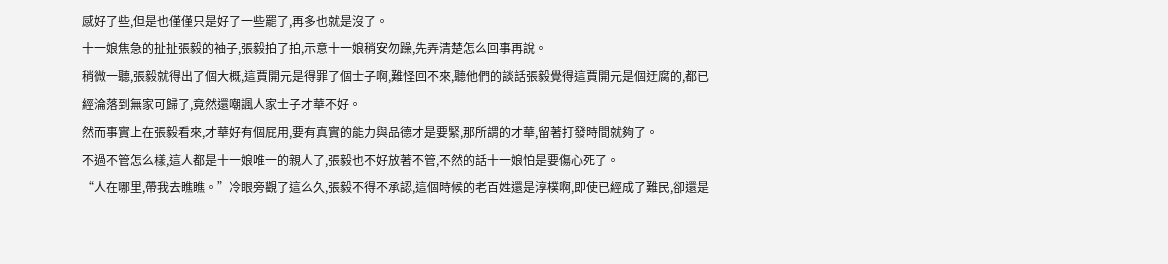感好了些,但是也僅僅只是好了一些罷了,再多也就是沒了。
十一娘焦急的扯扯張毅的袖子,張毅拍了拍,示意十一娘稍安勿躁,先弄清楚怎么回事再說。
稍微一聽,張毅就得出了個大概,這賈開元是得罪了個士子啊,難怪回不來,聽他們的談話張毅覺得這賈開元是個迂腐的,都已經淪落到無家可歸了,竟然還嘲諷人家士子才華不好。
然而事實上在張毅看來,才華好有個屁用,要有真實的能力與品德才是要緊,那所謂的才華,留著打發時間就夠了。
不過不管怎么樣,這人都是十一娘唯一的親人了,張毅也不好放著不管,不然的話十一娘怕是要傷心死了。
“人在哪里,帶我去瞧瞧。”冷眼旁觀了這么久,張毅不得不承認,這個時候的老百姓還是淳樸啊,即使已經成了難民,卻還是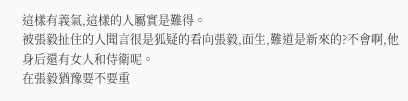這樣有義氣,這樣的人屬實是難得。
被張毅扯住的人聞言很是狐疑的看向張毅,面生,難道是新來的?不會啊,他身后還有女人和侍衛呢。
在張毅猶豫要不要重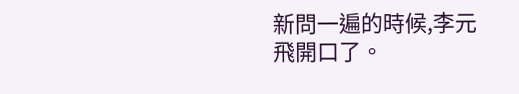新問一遍的時候,李元飛開口了。